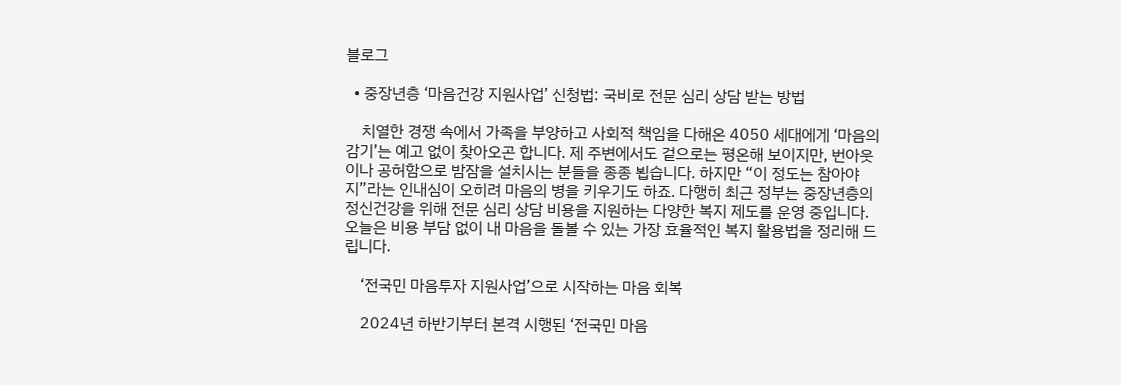블로그

  • 중장년층 ‘마음건강 지원사업’ 신청법: 국비로 전문 심리 상담 받는 방법

    치열한 경쟁 속에서 가족을 부양하고 사회적 책임을 다해온 4050 세대에게 ‘마음의 감기’는 예고 없이 찾아오곤 합니다. 제 주변에서도 겉으로는 평온해 보이지만, 번아웃이나 공허함으로 밤잠을 설치시는 분들을 종종 뵙습니다. 하지만 “이 정도는 참아야지”라는 인내심이 오히려 마음의 병을 키우기도 하죠. 다행히 최근 정부는 중장년층의 정신건강을 위해 전문 심리 상담 비용을 지원하는 다양한 복지 제도를 운영 중입니다. 오늘은 비용 부담 없이 내 마음을 돌볼 수 있는 가장 효율적인 복지 활용법을 정리해 드립니다.

    ‘전국민 마음투자 지원사업’으로 시작하는 마음 회복

    2024년 하반기부터 본격 시행된 ‘전국민 마음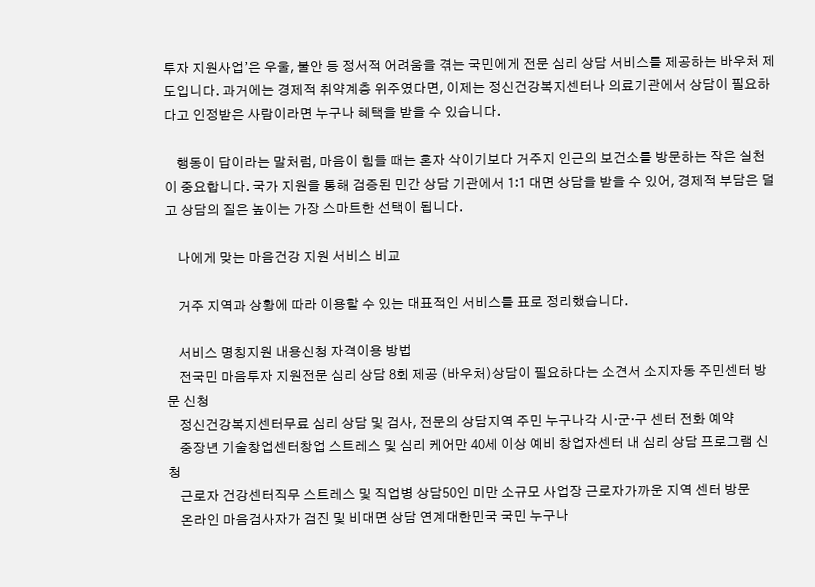투자 지원사업’은 우울, 불안 등 정서적 어려움을 겪는 국민에게 전문 심리 상담 서비스를 제공하는 바우처 제도입니다. 과거에는 경제적 취약계층 위주였다면, 이제는 정신건강복지센터나 의료기관에서 상담이 필요하다고 인정받은 사람이라면 누구나 혜택을 받을 수 있습니다.

    행동이 답이라는 말처럼, 마음이 힘들 때는 혼자 삭이기보다 거주지 인근의 보건소를 방문하는 작은 실천이 중요합니다. 국가 지원을 통해 검증된 민간 상담 기관에서 1:1 대면 상담을 받을 수 있어, 경제적 부담은 덜고 상담의 질은 높이는 가장 스마트한 선택이 됩니다.

    나에게 맞는 마음건강 지원 서비스 비교

    거주 지역과 상황에 따라 이용할 수 있는 대표적인 서비스를 표로 정리했습니다.

    서비스 명칭지원 내용신청 자격이용 방법
    전국민 마음투자 지원전문 심리 상담 8회 제공 (바우처)상담이 필요하다는 소견서 소지자동 주민센터 방문 신청
    정신건강복지센터무료 심리 상담 및 검사, 전문의 상담지역 주민 누구나각 시·군·구 센터 전화 예약
    중장년 기술창업센터창업 스트레스 및 심리 케어만 40세 이상 예비 창업자센터 내 심리 상담 프로그램 신청
    근로자 건강센터직무 스트레스 및 직업병 상담50인 미만 소규모 사업장 근로자가까운 지역 센터 방문
    온라인 마음검사자가 검진 및 비대면 상담 연계대한민국 국민 누구나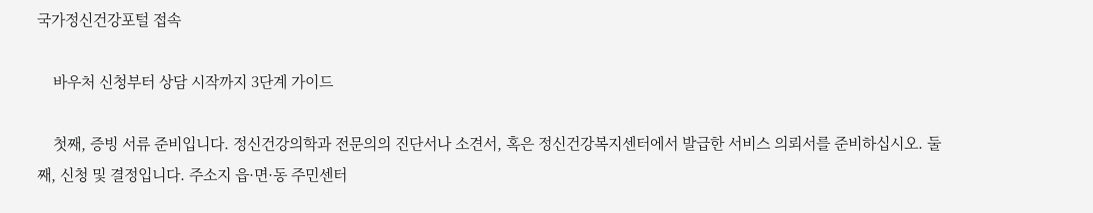국가정신건강포털 접속

    바우처 신청부터 상담 시작까지 3단계 가이드

    첫째, 증빙 서류 준비입니다. 정신건강의학과 전문의의 진단서나 소견서, 혹은 정신건강복지센터에서 발급한 서비스 의뢰서를 준비하십시오. 둘째, 신청 및 결정입니다. 주소지 읍·면·동 주민센터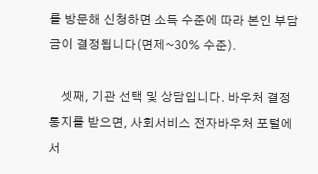를 방문해 신청하면 소득 수준에 따라 본인 부담금이 결정됩니다(면제~30% 수준).

    셋째, 기관 선택 및 상담입니다. 바우처 결정 통지를 받으면, 사회서비스 전자바우처 포털에서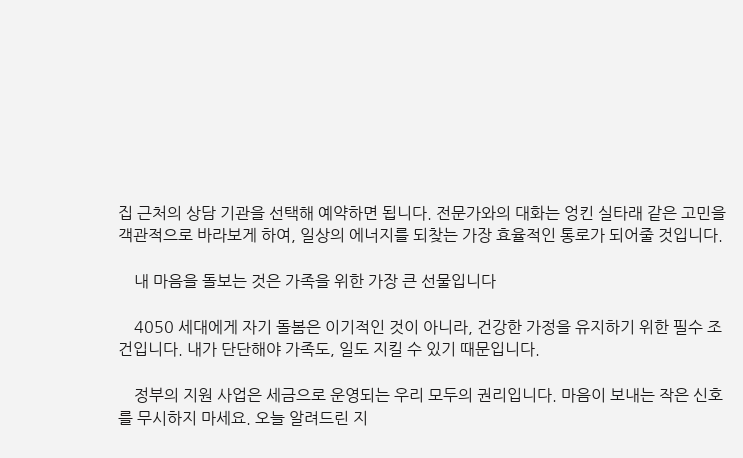집 근처의 상담 기관을 선택해 예약하면 됩니다. 전문가와의 대화는 엉킨 실타래 같은 고민을 객관적으로 바라보게 하여, 일상의 에너지를 되찾는 가장 효율적인 통로가 되어줄 것입니다.

    내 마음을 돌보는 것은 가족을 위한 가장 큰 선물입니다

    4050 세대에게 자기 돌봄은 이기적인 것이 아니라, 건강한 가정을 유지하기 위한 필수 조건입니다. 내가 단단해야 가족도, 일도 지킬 수 있기 때문입니다.

    정부의 지원 사업은 세금으로 운영되는 우리 모두의 권리입니다. 마음이 보내는 작은 신호를 무시하지 마세요. 오늘 알려드린 지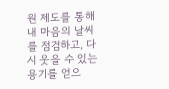원 제도를 통해 내 마음의 날씨를 점검하고, 다시 웃을 수 있는 용기를 얻으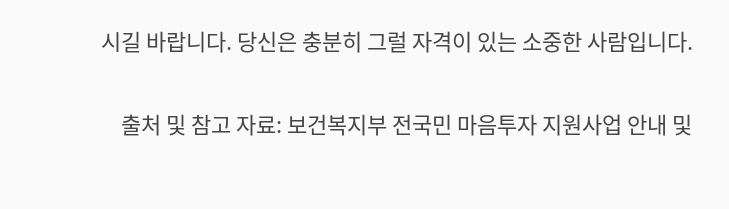시길 바랍니다. 당신은 충분히 그럴 자격이 있는 소중한 사람입니다.

    출처 및 참고 자료: 보건복지부 전국민 마음투자 지원사업 안내 및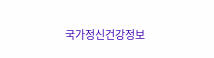국가정신건강정보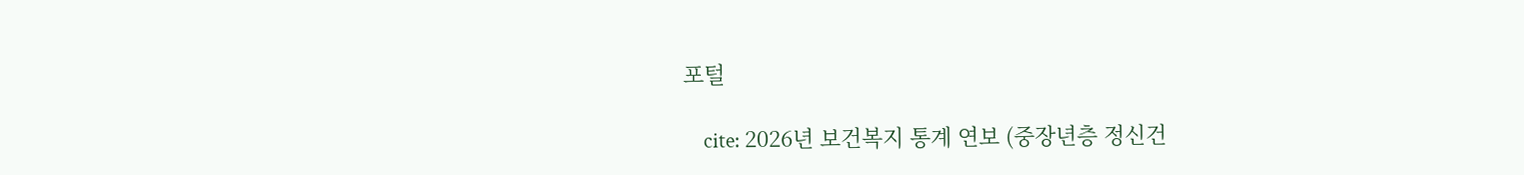포털

    cite: 2026년 보건복지 통계 연보 (중장년층 정신건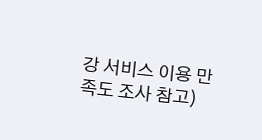강 서비스 이용 만족도 조사 참고)